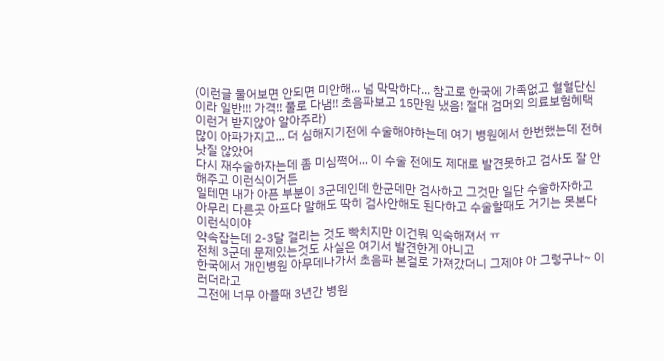(이런글 물어보면 안되면 미안해... 넘 막막하다... 참고로 한국에 가족없고 혈혈단신이라 일반!!! 가격!! 풀로 다냄!! 초음파보고 15만원 냈음! 절대 검머외 의료보험혜택 이런거 받지않아 알아주라)
많이 아파가지고... 더 심해지기전에 수술해야하는데 여기 병원에서 한번했는데 전혀 낫질 않았어
다시 재수술하자는데 좀 미심쩍어... 이 수술 전에도 제대로 발견못하고 검사도 잘 안해주고 이런식이거든
일테면 내가 아픈 부분이 3군데인데 한군데만 검사하고 그것만 일단 수술하자하고
아무리 다른곳 아프다 말해도 딱히 검사안해도 된다하고 수술할때도 거기는 못본다 이런식이야
약속잡는데 2-3달 걸리는 것도 빡치지만 이건뭐 익숙해져서 ㅠ
전체 3군데 문제있는것도 사실은 여기서 발견한게 아니고
한국에서 개인병원 아무데나가서 초음파 본걸로 가져갔더니 그제야 아 그렇구나~ 이러더라고
그전에 너무 아플때 3년간 병원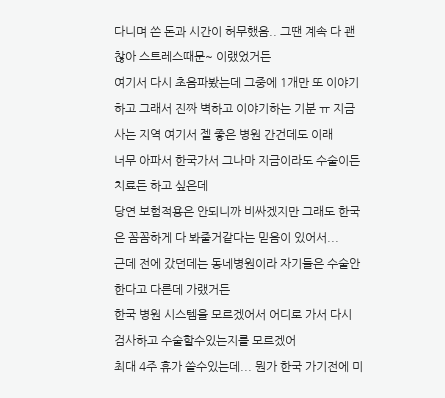다니며 쓴 돈과 시간이 허무했음.. 그땐 계속 다 괜찮아 스트레스때문~ 이랬었거든
여기서 다시 초음파봤는데 그중에 1개만 또 이야기하고 그래서 진짜 벽하고 이야기하는 기분 ㅠ 지금 사는 지역 여기서 젤 좋은 병원 간건데도 이래
너무 아파서 한국가서 그나마 지금이라도 수술이든 치료든 하고 싶은데
당연 보험적용은 안되니까 비싸겠지만 그래도 한국은 꼼꼼하게 다 봐줄거같다는 믿음이 있어서...
근데 전에 갔던데는 동네병원이라 자기들은 수술안한다고 다른데 가랬거든
한국 병원 시스템을 모르겠어서 어디로 가서 다시 검사하고 수술할수있는지를 모르겠어
최대 4주 휴가 쓸수있는데... 뭔가 한국 가기전에 미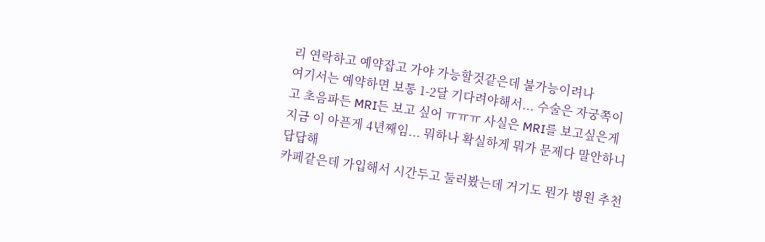리 연락하고 예약잡고 가야 가능할것같은데 불가능이려나
여기서는 예약하면 보통 1-2달 기다려야해서... 수술은 자궁쪽이고 초음파든 MRI든 보고 싶어 ㅠㅠㅠ 사실은 MRI를 보고싶은게 지금 이 아픈게 4년째임... 뭐하나 확실하게 뭐가 문제다 말안하니 답답해
카페같은데 가입해서 시간두고 둘러봤는데 거기도 뭔가 병원 추천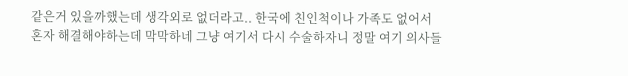같은거 있을까했는데 생각외로 없더라고.. 한국에 친인척이나 가족도 없어서 혼자 해결해야하는데 막막하네 그냥 여기서 다시 수술하자니 정말 여기 의사들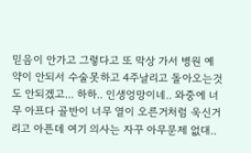믿음이 안가고 그렇다고 또 막상 가서 병원 예약이 안되서 수술못하고 4주날리고 돌아오는것도 안되겠고... 하하.. 인생엉망이네.. 와중에 너무 아프다 골반이 너무 열이 오른거처럼 욱신거리고 아픈데 여기 의사는 자꾸 아무문제 없대..